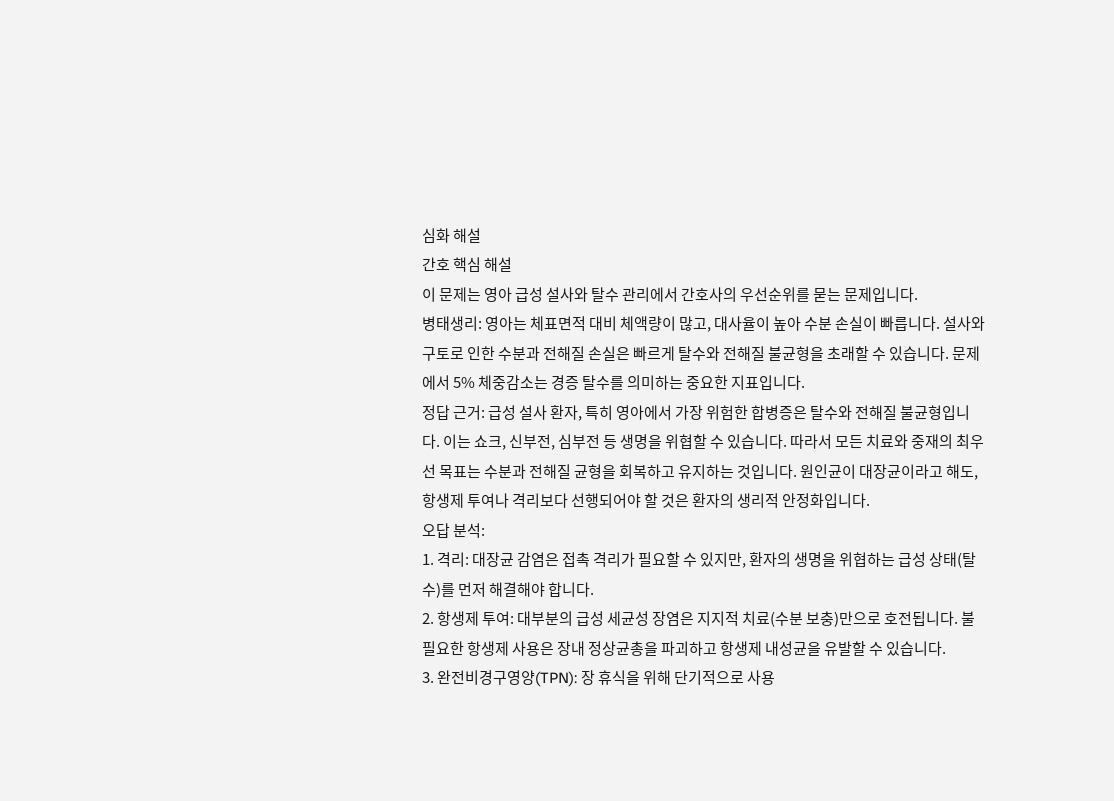심화 해설
간호 핵심 해설
이 문제는 영아 급성 설사와 탈수 관리에서 간호사의 우선순위를 묻는 문제입니다.
병태생리: 영아는 체표면적 대비 체액량이 많고, 대사율이 높아 수분 손실이 빠릅니다. 설사와 구토로 인한 수분과 전해질 손실은 빠르게 탈수와 전해질 불균형을 초래할 수 있습니다. 문제에서 5% 체중감소는 경증 탈수를 의미하는 중요한 지표입니다.
정답 근거: 급성 설사 환자, 특히 영아에서 가장 위험한 합병증은 탈수와 전해질 불균형입니다. 이는 쇼크, 신부전, 심부전 등 생명을 위협할 수 있습니다. 따라서 모든 치료와 중재의 최우선 목표는 수분과 전해질 균형을 회복하고 유지하는 것입니다. 원인균이 대장균이라고 해도, 항생제 투여나 격리보다 선행되어야 할 것은 환자의 생리적 안정화입니다.
오답 분석:
1. 격리: 대장균 감염은 접촉 격리가 필요할 수 있지만, 환자의 생명을 위협하는 급성 상태(탈수)를 먼저 해결해야 합니다.
2. 항생제 투여: 대부분의 급성 세균성 장염은 지지적 치료(수분 보충)만으로 호전됩니다. 불필요한 항생제 사용은 장내 정상균총을 파괴하고 항생제 내성균을 유발할 수 있습니다.
3. 완전비경구영양(TPN): 장 휴식을 위해 단기적으로 사용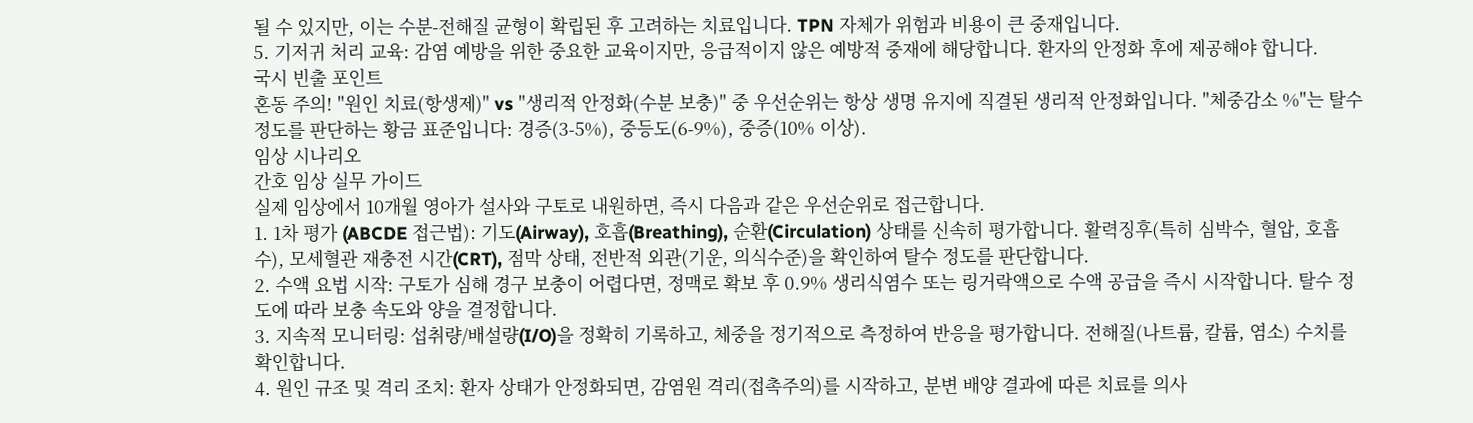될 수 있지만, 이는 수분-전해질 균형이 확립된 후 고려하는 치료입니다. TPN 자체가 위험과 비용이 큰 중재입니다.
5. 기저귀 처리 교육: 감염 예방을 위한 중요한 교육이지만, 응급적이지 않은 예방적 중재에 해당합니다. 환자의 안정화 후에 제공해야 합니다.
국시 빈출 포인트
혼동 주의! "원인 치료(항생제)" vs "생리적 안정화(수분 보충)" 중 우선순위는 항상 생명 유지에 직결된 생리적 안정화입니다. "체중감소 %"는 탈수 정도를 판단하는 황금 표준입니다: 경증(3-5%), 중등도(6-9%), 중증(10% 이상).
임상 시나리오
간호 임상 실무 가이드
실제 임상에서 10개월 영아가 설사와 구토로 내원하면, 즉시 다음과 같은 우선순위로 접근합니다.
1. 1차 평가 (ABCDE 접근법): 기도(Airway), 호흡(Breathing), 순환(Circulation) 상태를 신속히 평가합니다. 활력징후(특히 심박수, 혈압, 호흡수), 모세혈관 재충전 시간(CRT), 점막 상태, 전반적 외관(기운, 의식수준)을 확인하여 탈수 정도를 판단합니다.
2. 수액 요법 시작: 구토가 심해 경구 보충이 어렵다면, 정맥로 확보 후 0.9% 생리식염수 또는 링거락액으로 수액 공급을 즉시 시작합니다. 탈수 정도에 따라 보충 속도와 양을 결정합니다.
3. 지속적 모니터링: 섭취량/배설량(I/O)을 정확히 기록하고, 체중을 정기적으로 측정하여 반응을 평가합니다. 전해질(나트륨, 칼륨, 염소) 수치를 확인합니다.
4. 원인 규조 및 격리 조치: 환자 상태가 안정화되면, 감염원 격리(접촉주의)를 시작하고, 분변 배양 결과에 따른 치료를 의사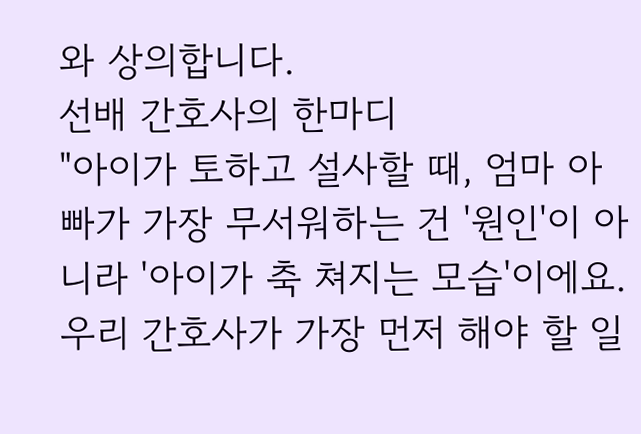와 상의합니다.
선배 간호사의 한마디
"아이가 토하고 설사할 때, 엄마 아빠가 가장 무서워하는 건 '원인'이 아니라 '아이가 축 쳐지는 모습'이에요. 우리 간호사가 가장 먼저 해야 할 일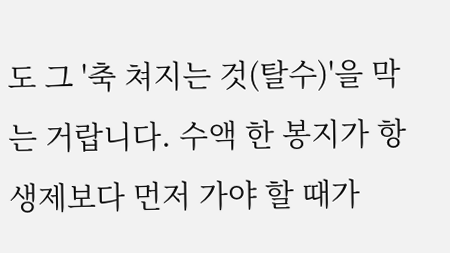도 그 '축 쳐지는 것(탈수)'을 막는 거랍니다. 수액 한 봉지가 항생제보다 먼저 가야 할 때가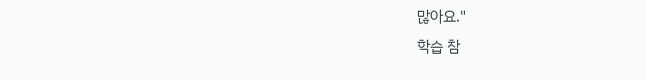많아요."
학습 참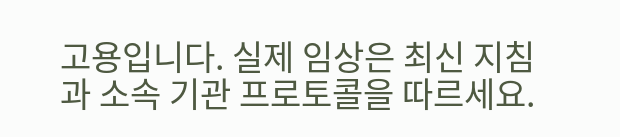고용입니다. 실제 임상은 최신 지침과 소속 기관 프로토콜을 따르세요.